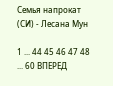Семья напрокат (СИ) - Лесана Мун

1 ... 44 45 46 47 48 ... 60 ВПЕРЕД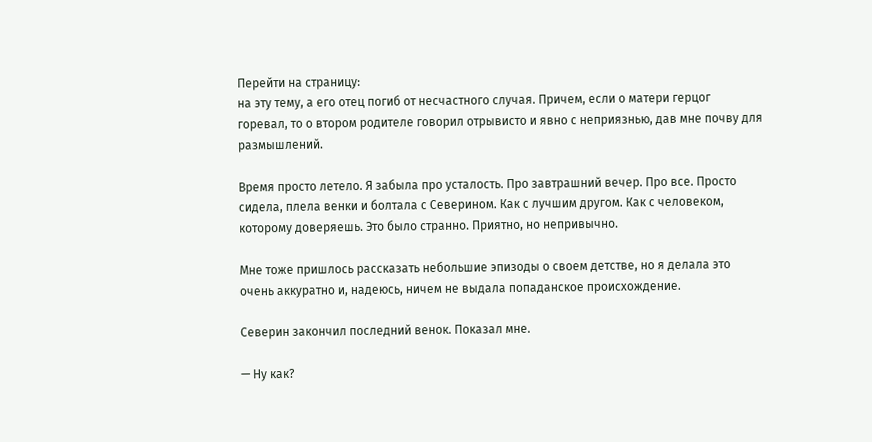Перейти на страницу:
на эту тему, а его отец погиб от несчастного случая. Причем, если о матери герцог горевал, то о втором родителе говорил отрывисто и явно с неприязнью, дав мне почву для размышлений.

Время просто летело. Я забыла про усталость. Про завтрашний вечер. Про все. Просто сидела, плела венки и болтала с Северином. Как с лучшим другом. Как с человеком, которому доверяешь. Это было странно. Приятно, но непривычно.

Мне тоже пришлось рассказать небольшие эпизоды о своем детстве, но я делала это очень аккуратно и, надеюсь, ничем не выдала попаданское происхождение.

Северин закончил последний венок. Показал мне.

— Ну как?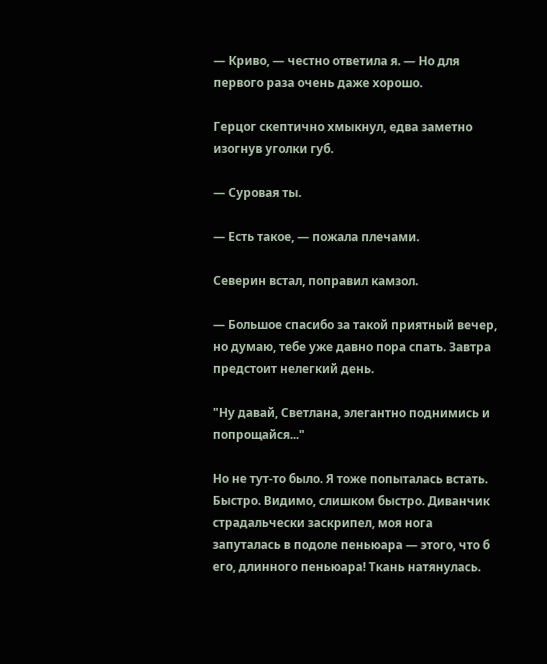— Криво, — честно ответила я. — Но для первого раза очень даже хорошо.

Герцог скептично хмыкнул, едва заметно изогнув уголки губ.

— Суровая ты.

— Есть такое, — пожала плечами.

Северин встал, поправил камзол.

— Большое спасибо за такой приятный вечер, но думаю, тебе уже давно пора спать. Завтра предстоит нелегкий день.

"Ну давай, Светлана, элегантно поднимись и попрощайся..."

Но не тут-то было. Я тоже попыталась встать. Быстро. Видимо, слишком быстро. Диванчик страдальчески заскрипел, моя нога запуталась в подоле пеньюара — этого, что б его, длинного пеньюара! Ткань натянулась.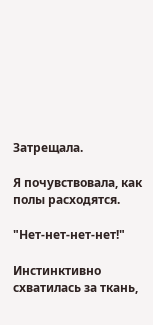Затрещала.

Я почувствовала, как полы расходятся.

"Нет-нет-нет-нет!"

Инстинктивно схватилась за ткань,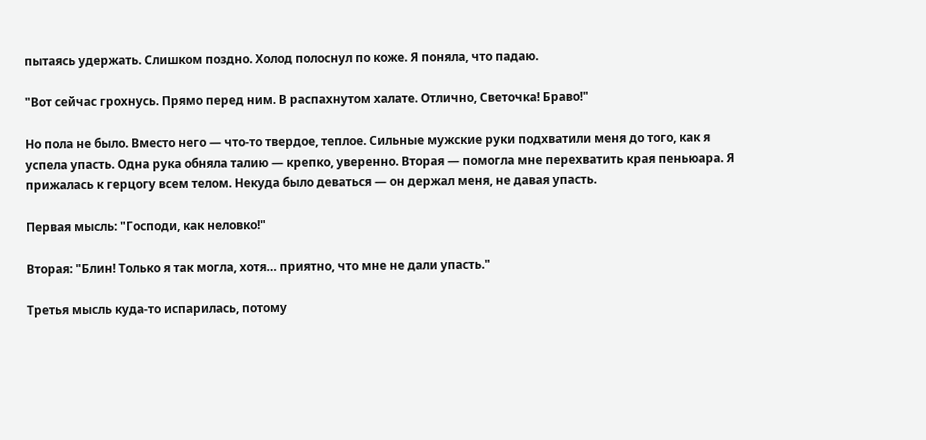пытаясь удержать. Слишком поздно. Холод полоснул по коже. Я поняла, что падаю.

"Вот сейчас грохнусь. Прямо перед ним. В распахнутом халате. Отлично, Светочка! Браво!"

Но пола не было. Вместо него — что-то твердое, теплое. Сильные мужские руки подхватили меня до того, как я успела упасть. Одна рука обняла талию — крепко, уверенно. Вторая — помогла мне перехватить края пеньюара. Я прижалась к герцогу всем телом. Некуда было деваться — он держал меня, не давая упасть.

Первая мысль: "Господи, как неловко!"

Вторая: "Блин! Только я так могла, хотя… приятно, что мне не дали упасть."

Третья мысль куда-то испарилась, потому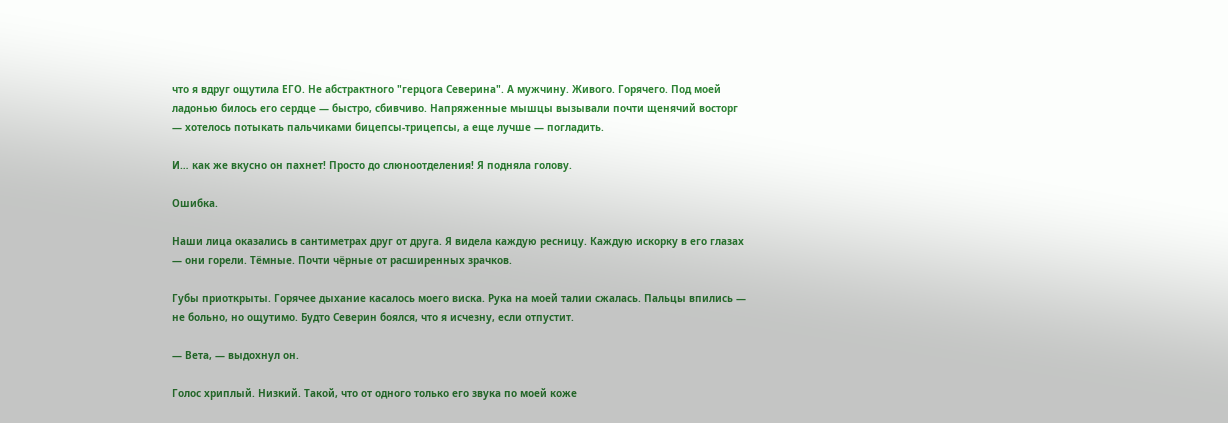что я вдруг ощутила ЕГО. Не абстрактного "герцога Северина". А мужчину. Живого. Горячего. Под моей ладонью билось его сердце — быстро, сбивчиво. Напряженные мышцы вызывали почти щенячий восторг — хотелось потыкать пальчиками бицепсы-трицепсы, а еще лучше — погладить.

И… как же вкусно он пахнет! Просто до слюноотделения! Я подняла голову.

Ошибка.

Наши лица оказались в сантиметрах друг от друга. Я видела каждую ресницу. Каждую искорку в его глазах — они горели. Тёмные. Почти чёрные от расширенных зрачков.

Губы приоткрыты. Горячее дыхание касалось моего виска. Рука на моей талии сжалась. Пальцы впились — не больно, но ощутимо. Будто Северин боялся, что я исчезну, если отпустит.

— Вета, — выдохнул он.

Голос хриплый. Низкий. Такой, что от одного только его звука по моей коже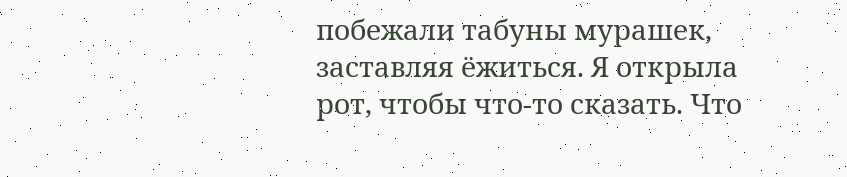побежали табуны мурашек, заставляя ёжиться. Я открыла рот, чтобы что-то сказать. Что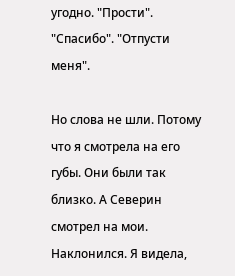угодно. "Прости". "Спасибо". "Отпусти меня".

Но слова не шли. Потому что я смотрела на его губы. Они были так близко. А Северин смотрел на мои. Наклонился. Я видела,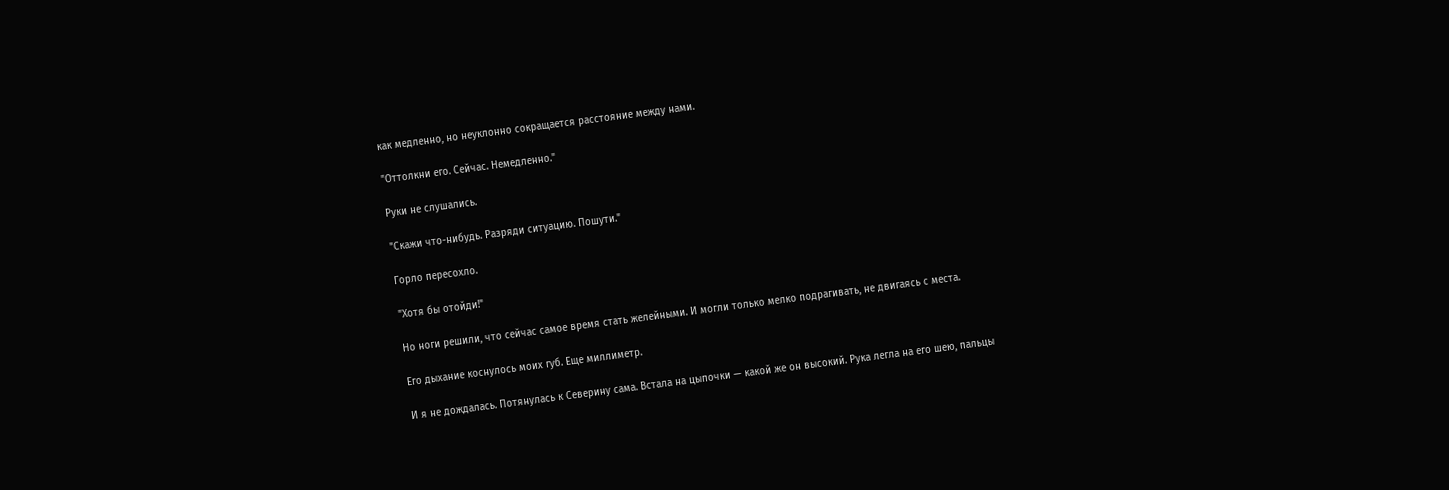как медленно, но неуклонно сокращается расстояние между нами.

"Оттолкни его. Сейчас. Немедленно."

Руки не слушались.

"Скажи что-нибудь. Разряди ситуацию. Пошути."

Горло пересохло.

"Хотя бы отойди!"

Но ноги решили, что сейчас самое время стать желейными. И могли только мелко подрагивать, не двигаясь с места.

Его дыхание коснулось моих губ. Еще миллиметр.

И я не дождалась. Потянулась к Северину сама. Встала на цыпочки — какой же он высокий. Рука легла на его шею, пальцы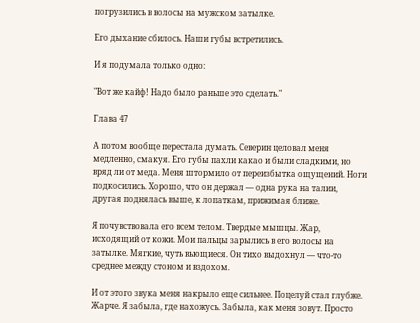погрузились в волосы на мужском затылке.

Его дыхание сбилось. Наши губы встретились.

И я подумала только одно:

"Вот же кайф! Надо было раньше это сделать."

Глава 47

А потом вообще перестала думать. Северин целовал меня медленно, смакуя. Его губы пахли какао и были сладкими, но вряд ли от меда. Меня штормило от переизбытка ощущений. Ноги подкосились. Хорошо, что он держал — одна рука на талии, другая поднялась выше, к лопаткам, прижимая ближе.

Я почувствовала его всем телом. Твердые мышцы. Жар, исходящий от кожи. Мои пальцы зарылись в его волосы на затылке. Мягкие, чуть вьющиеся. Он тихо выдохнул — что-то среднее между стоном и вздохом.

И от этого звука меня накрыло еще сильнее. Поцелуй стал глубже. Жарче. Я забыла, где нахожусь. Забыла, как меня зовут. Просто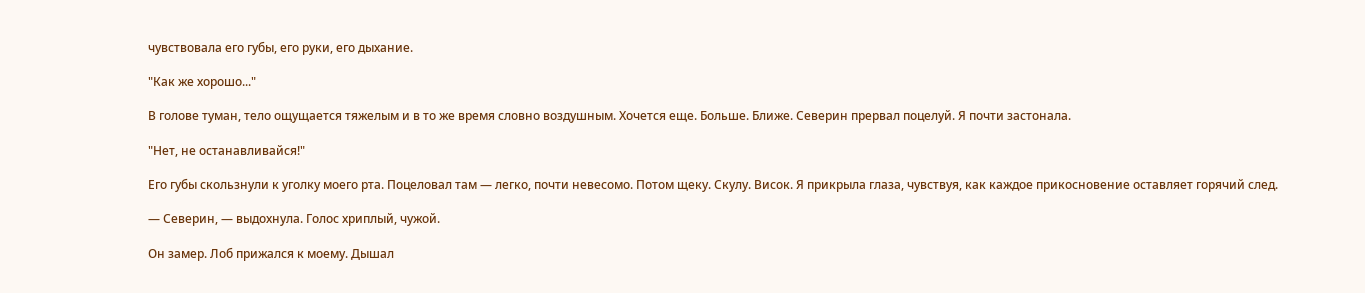чувствовала его губы, его руки, его дыхание.

"Как же хорошо..."

В голове туман, тело ощущается тяжелым и в то же время словно воздушным. Хочется еще. Больше. Ближе. Северин прервал поцелуй. Я почти застонала.

"Нет, не останавливайся!"

Его губы скользнули к уголку моего рта. Поцеловал там — легко, почти невесомо. Потом щеку. Скулу. Висок. Я прикрыла глаза, чувствуя, как каждое прикосновение оставляет горячий след.

— Северин, — выдохнула. Голос хриплый, чужой.

Он замер. Лоб прижался к моему. Дышал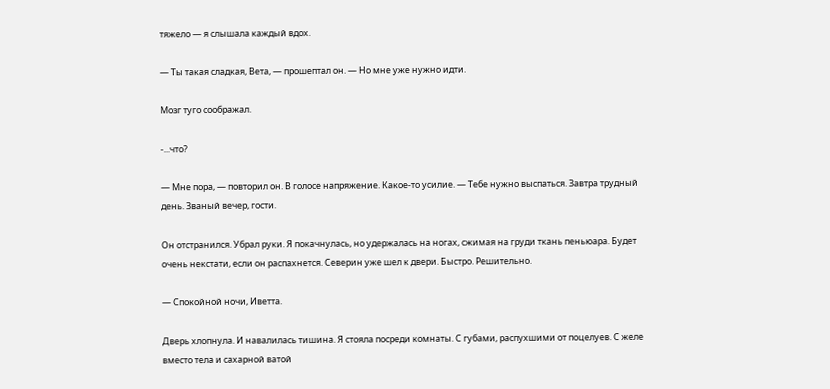тяжело — я слышала каждый вдох.

— Ты такая сладкая, Вета, — прошептал он. — Но мне уже нужно идти.

Мозг туго соображал.

-...что?

— Мне пора, — повторил он. В голосе напряжение. Какое-то усилие. — Тебе нужно выспаться. Завтра трудный день. Званый вечер, гости.

Он отстранился. Убрал руки. Я покачнулась, но удержалась на ногах, сжимая на груди ткань пеньюара. Будет очень некстати, если он распахнется. Северин уже шел к двери. Быстро. Решительно.

— Спокойной ночи, Иветта.

Дверь хлопнула. И навалилась тишина. Я стояла посреди комнаты. С губами, распухшими от поцелуев. С желе вместо тела и сахарной ватой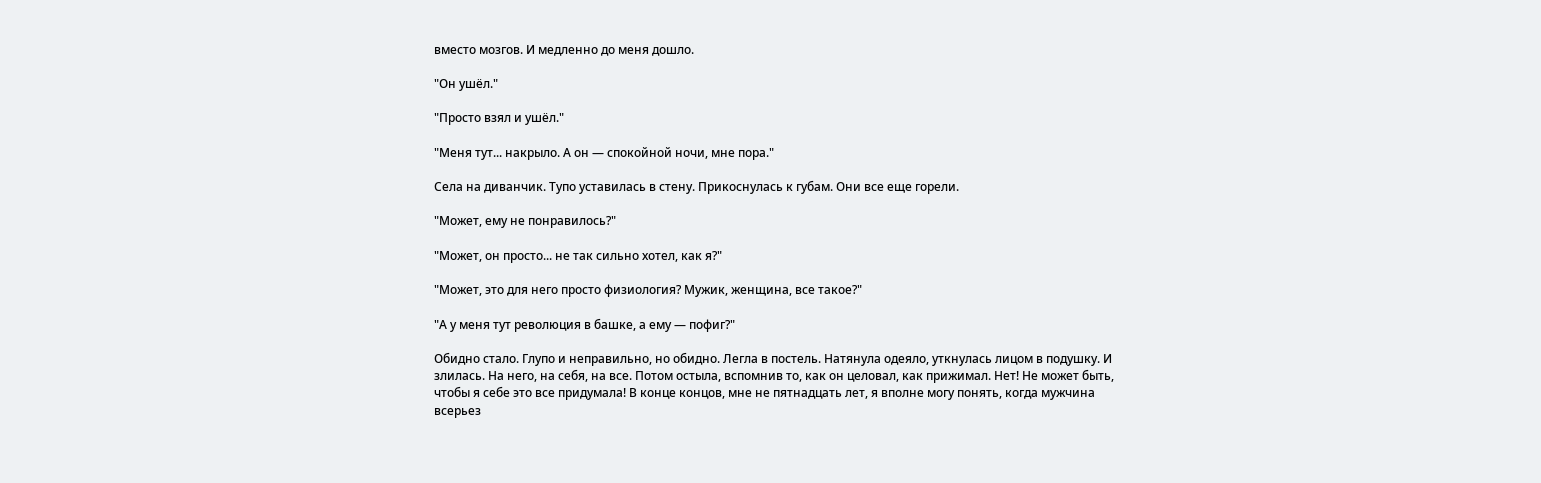вместо мозгов. И медленно до меня дошло.

"Он ушёл."

"Просто взял и ушёл."

"Меня тут... накрыло. А он — спокойной ночи, мне пора."

Села на диванчик. Тупо уставилась в стену. Прикоснулась к губам. Они все еще горели.

"Может, ему не понравилось?"

"Может, он просто... не так сильно хотел, как я?"

"Может, это для него просто физиология? Мужик, женщина, все такое?"

"А у меня тут революция в башке, а ему — пофиг?"

Обидно стало. Глупо и неправильно, но обидно. Легла в постель. Натянула одеяло, уткнулась лицом в подушку. И злилась. На него, на себя, на все. Потом остыла, вспомнив то, как он целовал, как прижимал. Нет! Не может быть, чтобы я себе это все придумала! В конце концов, мне не пятнадцать лет, я вполне могу понять, когда мужчина всерьез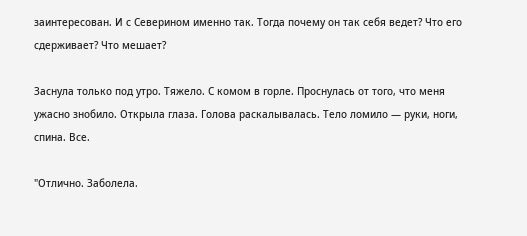заинтересован. И с Северином именно так. Тогда почему он так себя ведет? Что его сдерживает? Что мешает?

Заснула только под утро. Тяжело. С комом в горле. Проснулась от того, что меня ужасно знобило. Открыла глаза. Голова раскалывалась. Тело ломило — руки, ноги, спина. Все.

"Отлично. Заболела.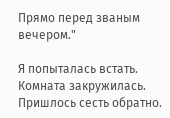Прямо перед званым вечером."

Я попыталась встать. Комната закружилась. Пришлось сесть обратно.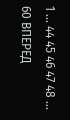1 ... 44 45 46 47 48 ... 60 ВПЕРЕД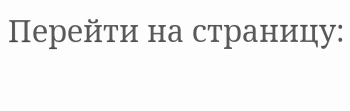Перейти на страницу: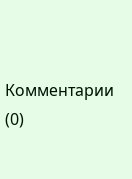Комментарии (0)